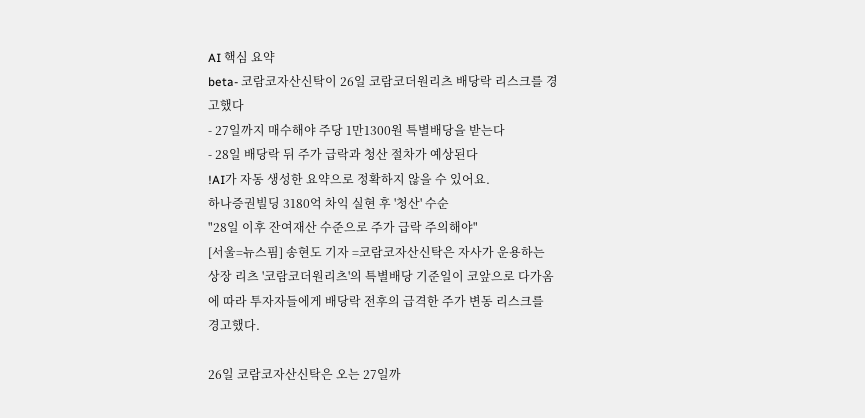AI 핵심 요약
beta- 코람코자산신탁이 26일 코람코더원리츠 배당락 리스크를 경고했다
- 27일까지 매수해야 주당 1만1300원 특별배당을 받는다
- 28일 배당락 뒤 주가 급락과 청산 절차가 예상된다
!AI가 자동 생성한 요약으로 정확하지 않을 수 있어요.
하나증권빌딩 3180억 차익 실현 후 '청산' 수순
"28일 이후 잔여재산 수준으로 주가 급락 주의해야"
[서울=뉴스핌] 송현도 기자 =코람코자산신탁은 자사가 운용하는 상장 리츠 '코람코더원리츠'의 특별배당 기준일이 코앞으로 다가옴에 따라 투자자들에게 배당락 전후의 급격한 주가 변동 리스크를 경고했다.

26일 코람코자산신탁은 오는 27일까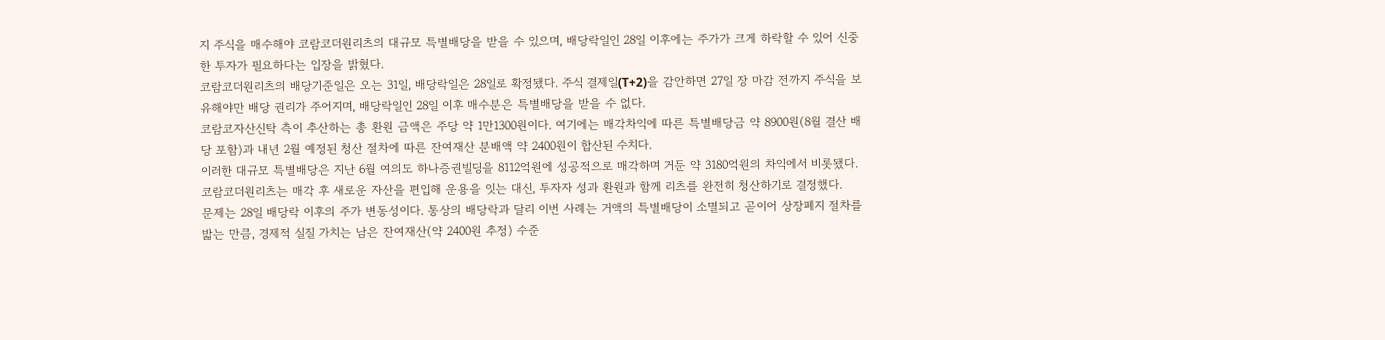지 주식을 매수해야 코람코더원리츠의 대규모 특별배당을 받을 수 있으며, 배당락일인 28일 이후에는 주가가 크게 하락할 수 있어 신중한 투자가 필요하다는 입장을 밝혔다.
코람코더원리츠의 배당기준일은 오는 31일, 배당락일은 28일로 확정됐다. 주식 결제일(T+2)을 감안하면 27일 장 마감 전까지 주식을 보유해야만 배당 권리가 주어지며, 배당락일인 28일 이후 매수분은 특별배당을 받을 수 없다.
코람코자산신탁 측이 추산하는 총 환원 금액은 주당 약 1만1300원이다. 여기에는 매각차익에 따른 특별배당금 약 8900원(8월 결산 배당 포함)과 내년 2월 예정된 청산 절차에 따른 잔여재산 분배액 약 2400원이 합산된 수치다.
이러한 대규모 특별배당은 지난 6월 여의도 하나증권빌딩을 8112억원에 성공적으로 매각하며 거둔 약 3180억원의 차익에서 비롯됐다. 코람코더원리츠는 매각 후 새로운 자산을 편입해 운용을 잇는 대신, 투자자 성과 환원과 함께 리츠를 완전히 청산하기로 결정했다.
문제는 28일 배당락 이후의 주가 변동성이다. 통상의 배당락과 달리 이번 사례는 거액의 특별배당이 소멸되고 곧이어 상장폐지 절차를 밟는 만큼, 경제적 실질 가치는 남은 잔여재산(약 2400원 추정) 수준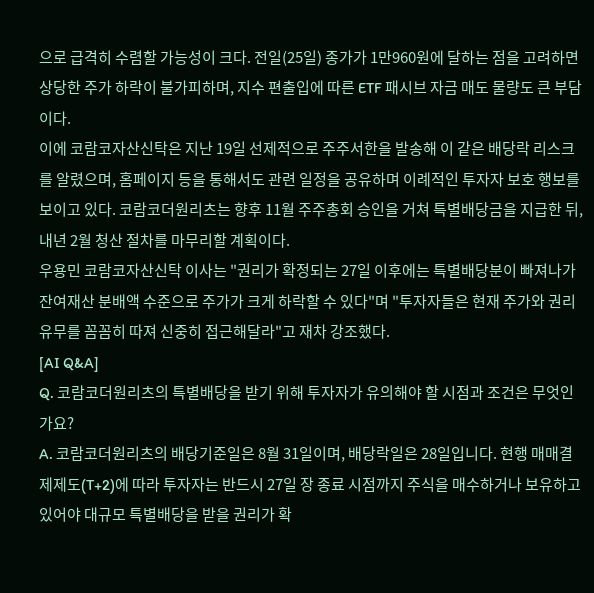으로 급격히 수렴할 가능성이 크다. 전일(25일) 종가가 1만960원에 달하는 점을 고려하면 상당한 주가 하락이 불가피하며, 지수 편출입에 따른 ETF 패시브 자금 매도 물량도 큰 부담이다.
이에 코람코자산신탁은 지난 19일 선제적으로 주주서한을 발송해 이 같은 배당락 리스크를 알렸으며, 홈페이지 등을 통해서도 관련 일정을 공유하며 이례적인 투자자 보호 행보를 보이고 있다. 코람코더원리츠는 향후 11월 주주총회 승인을 거쳐 특별배당금을 지급한 뒤, 내년 2월 청산 절차를 마무리할 계획이다.
우용민 코람코자산신탁 이사는 "권리가 확정되는 27일 이후에는 특별배당분이 빠져나가 잔여재산 분배액 수준으로 주가가 크게 하락할 수 있다"며 "투자자들은 현재 주가와 권리 유무를 꼼꼼히 따져 신중히 접근해달라"고 재차 강조했다.
[AI Q&A]
Q. 코람코더원리츠의 특별배당을 받기 위해 투자자가 유의해야 할 시점과 조건은 무엇인가요?
A. 코람코더원리츠의 배당기준일은 8월 31일이며, 배당락일은 28일입니다. 현행 매매결제제도(T+2)에 따라 투자자는 반드시 27일 장 종료 시점까지 주식을 매수하거나 보유하고 있어야 대규모 특별배당을 받을 권리가 확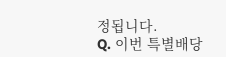정됩니다.
Q. 이번 특별배당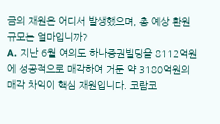금의 재원은 어디서 발생했으며, 총 예상 환원 규모는 얼마입니까?
A. 지난 6월 여의도 하나증권빌딩을 8112억원에 성공적으로 매각하여 거둔 약 3180억원의 매각 차익이 핵심 재원입니다. 코람코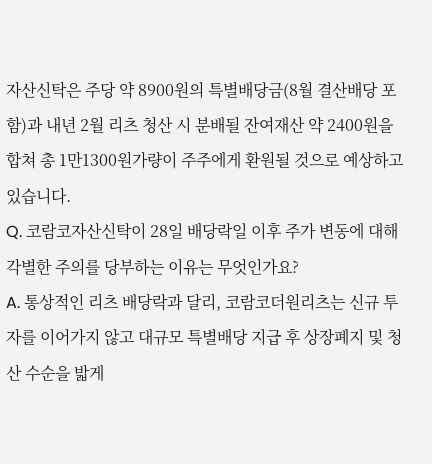자산신탁은 주당 약 8900원의 특별배당금(8월 결산배당 포함)과 내년 2월 리츠 청산 시 분배될 잔여재산 약 2400원을 합쳐 총 1만1300원가량이 주주에게 환원될 것으로 예상하고 있습니다.
Q. 코람코자산신탁이 28일 배당락일 이후 주가 변동에 대해 각별한 주의를 당부하는 이유는 무엇인가요?
A. 통상적인 리츠 배당락과 달리, 코람코더원리츠는 신규 투자를 이어가지 않고 대규모 특별배당 지급 후 상장폐지 및 청산 수순을 밟게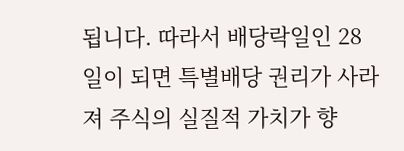됩니다. 따라서 배당락일인 28일이 되면 특별배당 권리가 사라져 주식의 실질적 가치가 향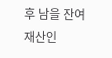후 남을 잔여재산인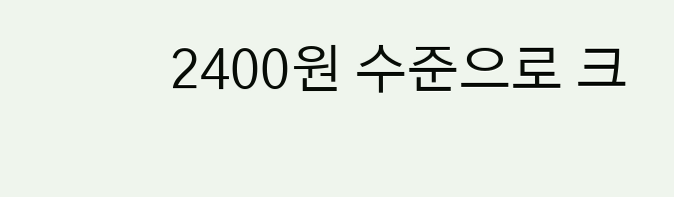2400원 수준으로 크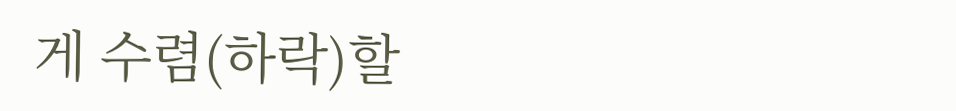게 수렴(하락)할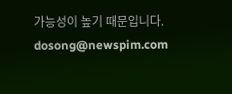가능성이 높기 때문입니다.
dosong@newspim.com